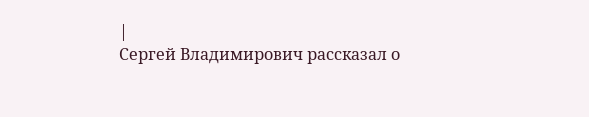|
Сергей Владимирович рассказал о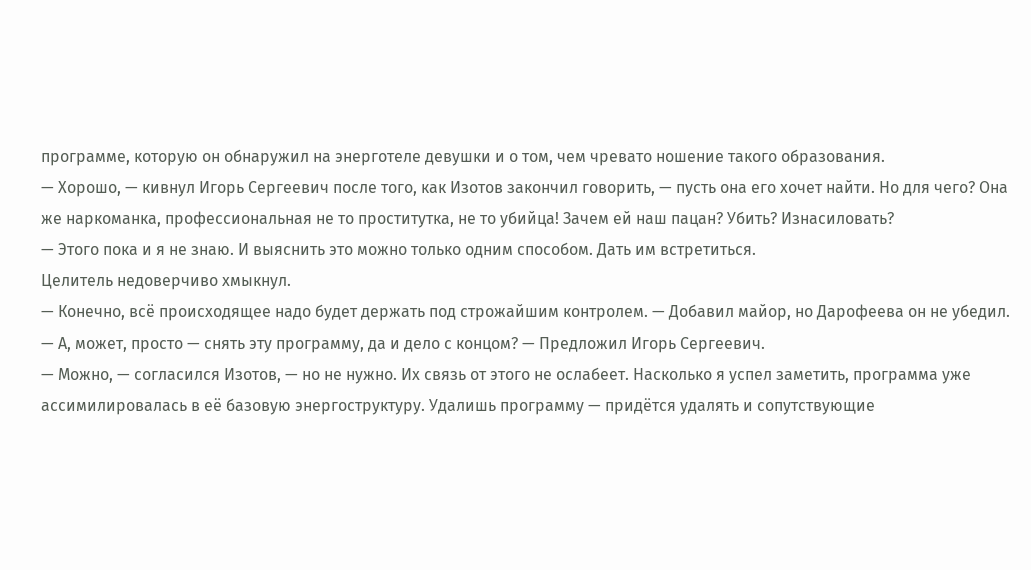программе, которую он обнаружил на энерготеле девушки и о том, чем чревато ношение такого образования.
— Хорошо, — кивнул Игорь Сергеевич после того, как Изотов закончил говорить, — пусть она его хочет найти. Но для чего? Она же наркоманка, профессиональная не то проститутка, не то убийца! Зачем ей наш пацан? Убить? Изнасиловать?
— Этого пока и я не знаю. И выяснить это можно только одним способом. Дать им встретиться.
Целитель недоверчиво хмыкнул.
— Конечно, всё происходящее надо будет держать под строжайшим контролем. — Добавил майор, но Дарофеева он не убедил.
— А, может, просто — снять эту программу, да и дело с концом? — Предложил Игорь Сергеевич.
— Можно, — согласился Изотов, — но не нужно. Их связь от этого не ослабеет. Насколько я успел заметить, программа уже ассимилировалась в её базовую энергоструктуру. Удалишь программу — придётся удалять и сопутствующие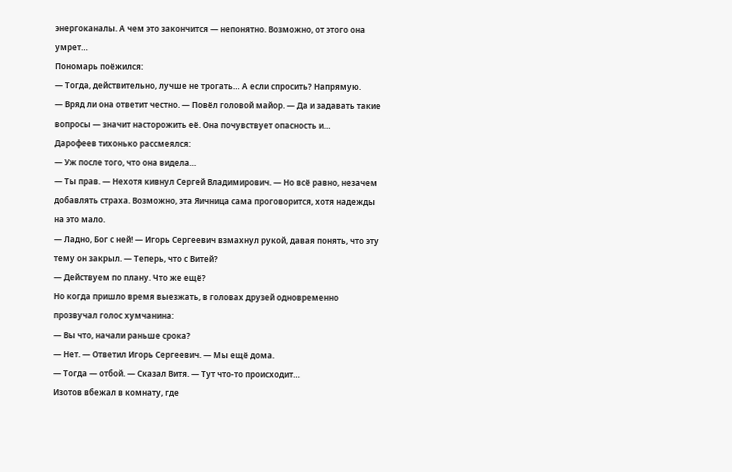энергоканалы. А чем это закончится — непонятно. Возможно, от этого она умрет…
Пономарь поёжился:
— Тогда, действительно, лучше не трогать… А если спросить? Напрямую.
— Вряд ли она ответит честно. — Повёл головой майор. — Да и задавать такие вопросы — значит насторожить её. Она почувствует опасность и…
Дарофеев тихонько рассмеялся:
— Уж после того, что она видела…
— Ты прав. — Нехотя кивнул Сергей Владимирович. — Но всё равно, незачем добавлять страха. Возможно, эта Яичница сама проговорится, хотя надежды на это мало.
— Ладно, Бог с ней! — Игорь Сергеевич взмахнул рукой, давая понять, что эту тему он закрыл. — Теперь, что с Витей?
— Действуем по плану. Что же ещё?
Но когда пришло время выезжать, в головах друзей одновременно прозвучал голос хумчанина:
— Вы что, начали раньше срока?
— Нет. — Ответил Игорь Сергеевич. — Мы ещё дома.
— Тогда — отбой. — Сказал Витя. — Тут что-то происходит…
Изотов вбежал в комнату, где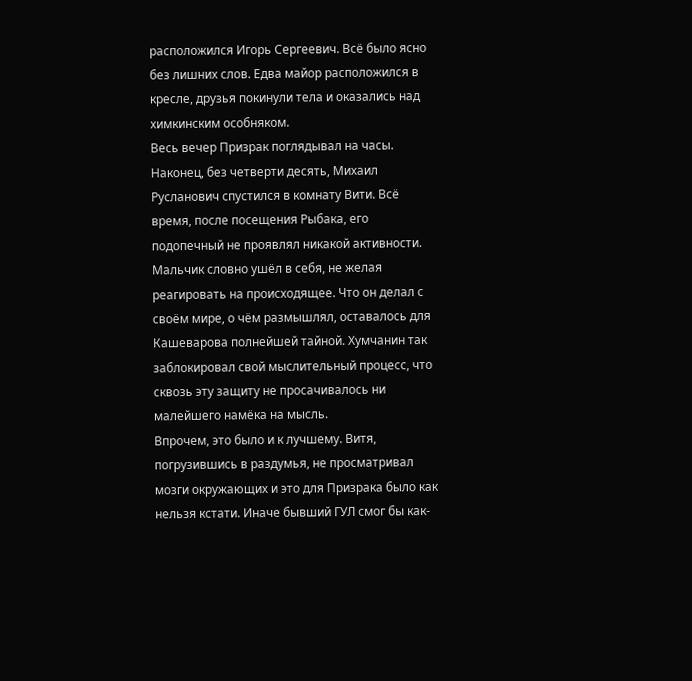расположился Игорь Сергеевич. Всё было ясно без лишних слов. Едва майор расположился в кресле, друзья покинули тела и оказались над химкинским особняком.
Весь вечер Призрак поглядывал на часы.
Наконец, без четверти десять, Михаил Русланович спустился в комнату Вити. Всё время, после посещения Рыбака, его подопечный не проявлял никакой активности. Мальчик словно ушёл в себя, не желая реагировать на происходящее. Что он делал с своём мире, о чём размышлял, оставалось для Кашеварова полнейшей тайной. Хумчанин так заблокировал свой мыслительный процесс, что сквозь эту защиту не просачивалось ни малейшего намёка на мысль.
Впрочем, это было и к лучшему. Витя, погрузившись в раздумья, не просматривал мозги окружающих и это для Призрака было как нельзя кстати. Иначе бывший ГУЛ смог бы как-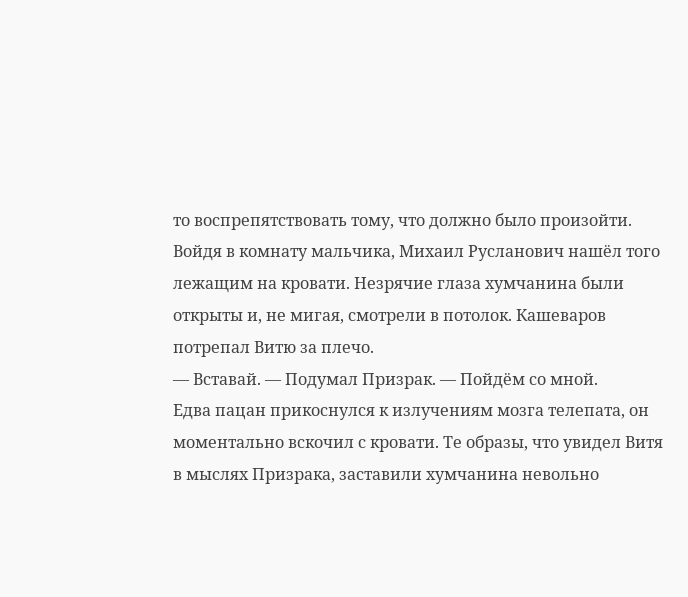то воспрепятствовать тому, что должно было произойти.
Войдя в комнату мальчика, Михаил Русланович нашёл того лежащим на кровати. Незрячие глаза хумчанина были открыты и, не мигая, смотрели в потолок. Кашеваров потрепал Витю за плечо.
— Вставай. — Подумал Призрак. — Пойдём со мной.
Едва пацан прикоснулся к излучениям мозга телепата, он моментально вскочил с кровати. Те образы, что увидел Витя в мыслях Призрака, заставили хумчанина невольно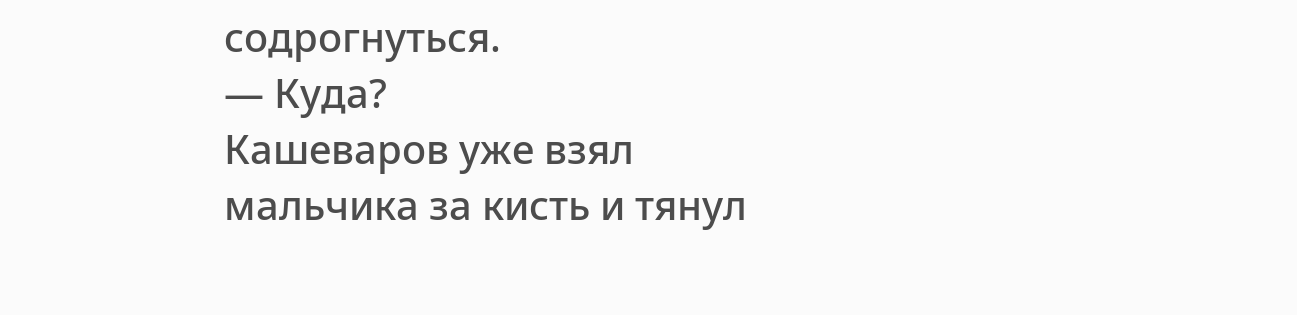содрогнуться.
— Куда?
Кашеваров уже взял мальчика за кисть и тянул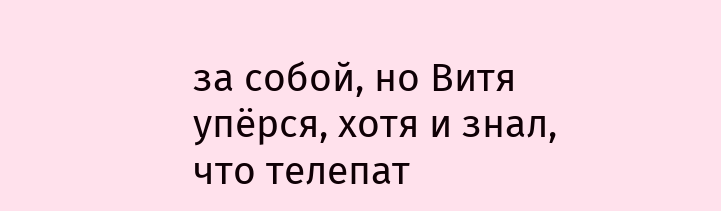за собой, но Витя упёрся, хотя и знал, что телепат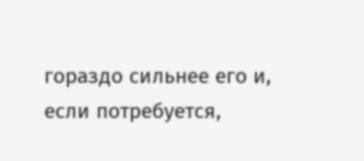гораздо сильнее его и, если потребуется,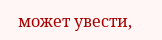может увести,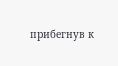прибегнув к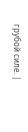грубой силе. |